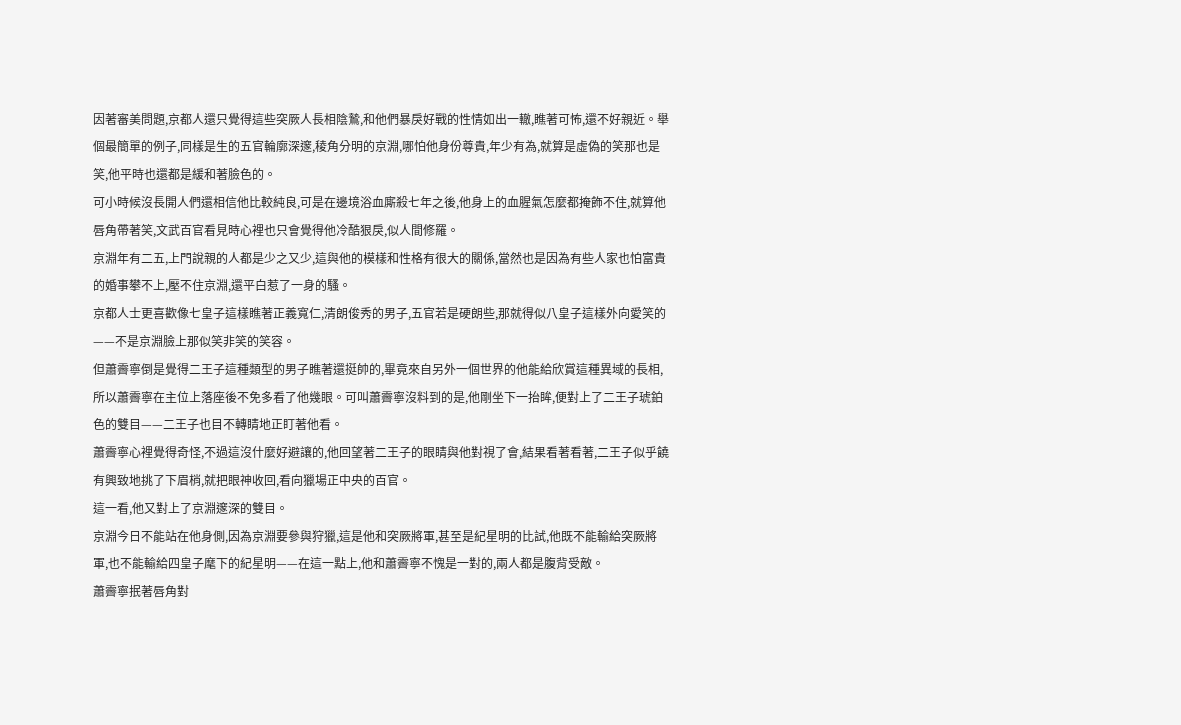因著審美問題,京都人還只覺得這些突厥人長相陰鷙,和他們暴戾好戰的性情如出一轍,瞧著可怖,還不好親近。舉個最簡單的例子,同樣是生的五官輪廓深邃,稜角分明的京淵,哪怕他身份尊貴,年少有為,就算是虛偽的笑那也是笑,他平時也還都是緩和著臉色的。
可小時候沒長開人們還相信他比較純良,可是在邊境浴血廝殺七年之後,他身上的血腥氣怎麼都掩飾不住,就算他唇角帶著笑,文武百官看見時心裡也只會覺得他冷酷狠戾,似人間修羅。
京淵年有二五,上門說親的人都是少之又少,這與他的模樣和性格有很大的關係,當然也是因為有些人家也怕富貴的婚事攀不上,壓不住京淵,還平白惹了一身的騷。
京都人士更喜歡像七皇子這樣瞧著正義寬仁,清朗俊秀的男子,五官若是硬朗些,那就得似八皇子這樣外向愛笑的——不是京淵臉上那似笑非笑的笑容。
但蕭霽寧倒是覺得二王子這種類型的男子瞧著還挺帥的,畢竟來自另外一個世界的他能給欣賞這種異域的長相,所以蕭霽寧在主位上落座後不免多看了他幾眼。可叫蕭霽寧沒料到的是,他剛坐下一抬眸,便對上了二王子琥鉑色的雙目——二王子也目不轉睛地正盯著他看。
蕭霽寧心裡覺得奇怪,不過這沒什麼好避讓的,他回望著二王子的眼睛與他對視了會,結果看著看著,二王子似乎饒有興致地挑了下眉梢,就把眼神收回,看向獵場正中央的百官。
這一看,他又對上了京淵邃深的雙目。
京淵今日不能站在他身側,因為京淵要參與狩獵,這是他和突厥將軍,甚至是紀星明的比試,他既不能輸給突厥將軍,也不能輸給四皇子麾下的紀星明——在這一點上,他和蕭霽寧不愧是一對的,兩人都是腹背受敵。
蕭霽寧抿著唇角對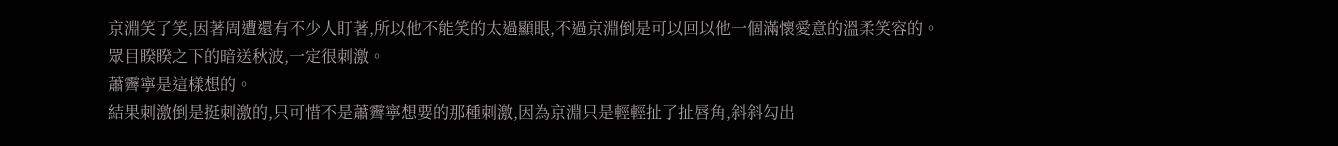京淵笑了笑,因著周遭還有不少人盯著,所以他不能笑的太過顯眼,不過京淵倒是可以回以他一個滿懷愛意的溫柔笑容的。
眾目睽睽之下的暗送秋波,一定很刺激。
蕭霽寧是這樣想的。
結果刺激倒是挺刺激的,只可惜不是蕭霽寧想要的那種刺激,因為京淵只是輕輕扯了扯唇角,斜斜勾出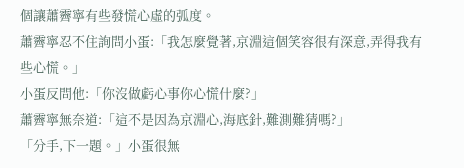個讓蕭霽寧有些發慌心虛的弧度。
蕭霽寧忍不住詢問小蛋:「我怎麼覺著,京淵這個笑容很有深意,弄得我有些心慌。」
小蛋反問他:「你沒做虧心事你心慌什麼?」
蕭霽寧無奈道:「這不是因為京淵心,海底針,難測難猜嗎?」
「分手,下一題。」小蛋很無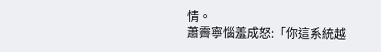情。
蕭霽寧惱羞成怒:「你這系統越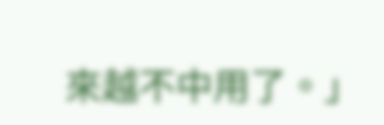來越不中用了。」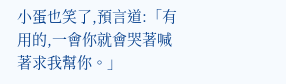小蛋也笑了,預言道:「有用的,一會你就會哭著喊著求我幫你。」